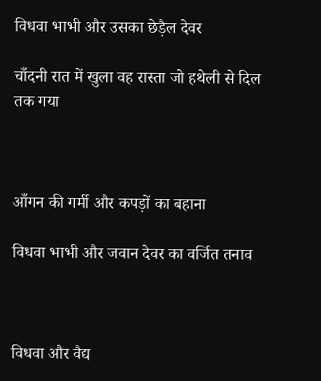विधवा भाभी और उसका छेड़ैल देवर

चाँदनी रात में खुला वह रास्ता जो हथेली से दिल तक गया



आँगन की गर्मी और कपड़ों का बहाना

विधवा भाभी और जवान देवर का वर्जित तनाव



विधवा और वैद्य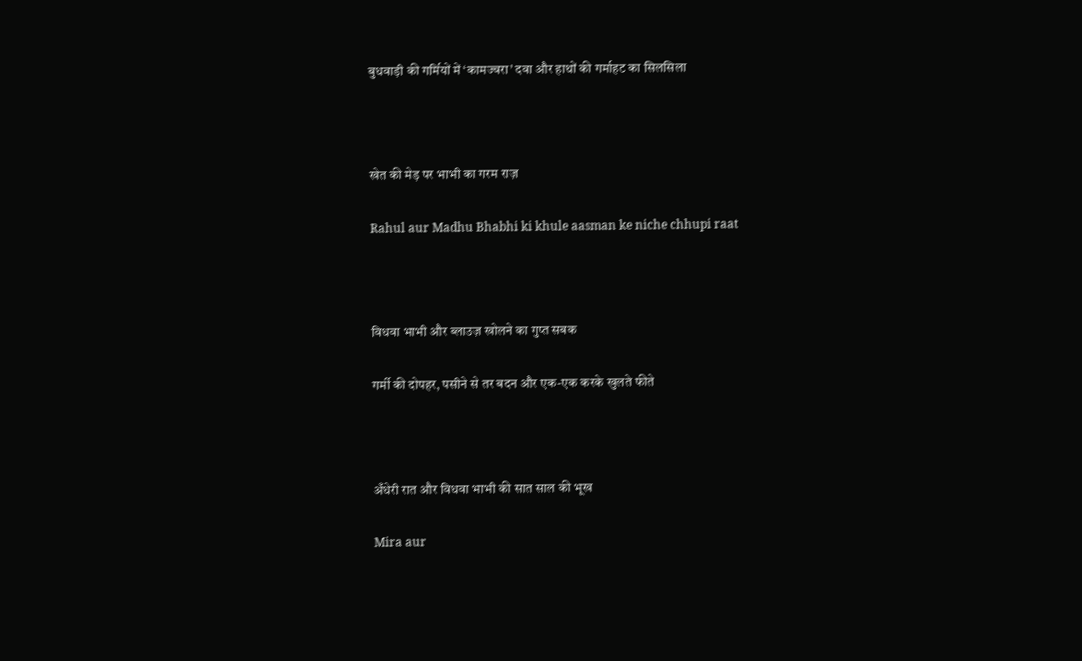बुधवाड़ी की गर्मियों में ‘कामज्वरा’ दवा और हाथों की गर्माहट का सिलसिला



खेत की मेड़ पर भाभी का गरम राज़

Rahul aur Madhu Bhabhi ki khule aasman ke niche chhupi raat



विधवा भाभी और ब्लाउज़ खोलने का गुप्त सबक

गर्मी की दोपहर, पसीने से तर बदन और एक-एक करके खुलते फीते



अँधेरी रात और विधवा भाभी की सात साल की भूख

Mira aur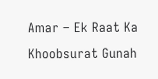Amar – Ek Raat Ka Khoobsurat Gunah